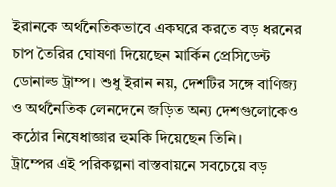ইরানকে অর্থনৈতিকভাবে একঘরে করতে বড় ধরনের চাপ তৈরির ঘোষণা দিয়েছেন মার্কিন প্রেসিডেন্ট ডোনাল্ড ট্রাম্প। শুধু ইরান নয়, দেশটির সঙ্গে বাণিজ্য ও অর্থনৈতিক লেনদেনে জড়িত অন্য দেশগুলোকেও কঠোর নিষেধাজ্ঞার হুমকি দিয়েছেন তিনি।
ট্রাম্পের এই পরিকল্পনা বাস্তবায়নে সবচেয়ে বড়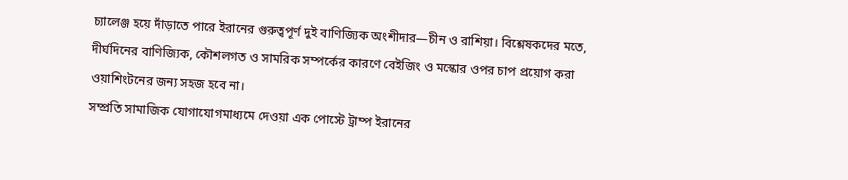চ্যালেঞ্জ হয়ে দাঁড়াতে পারে ইরানের গুরুত্বপূর্ণ দুই বাণিজ্যিক অংশীদার—চীন ও রাশিয়া। বিশ্লেষকদের মতে, দীর্ঘদিনের বাণিজ্যিক, কৌশলগত ও সামরিক সম্পর্কের কারণে বেইজিং ও মস্কোর ওপর চাপ প্রয়োগ করা ওয়াশিংটনের জন্য সহজ হবে না।
সম্প্রতি সামাজিক যোগাযোগমাধ্যমে দেওয়া এক পোস্টে ট্রাম্প ইরানের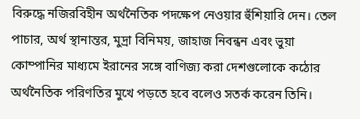বিরুদ্ধে নজিরবিহীন অর্থনৈতিক পদক্ষেপ নেওয়ার হুঁশিয়ারি দেন। তেল পাচার, অর্থ স্থানান্তর, মুদ্রা বিনিময়, জাহাজ নিবন্ধন এবং ভুয়া কোম্পানির মাধ্যমে ইরানের সঙ্গে বাণিজ্য করা দেশগুলোকে কঠোর অর্থনৈতিক পরিণতির মুখে পড়তে হবে বলেও সতর্ক করেন তিনি।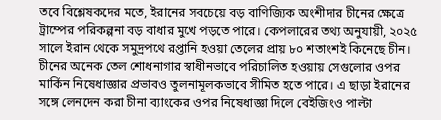তবে বিশ্লেষকদের মতে, ইরানের সবচেয়ে বড় বাণিজ্যিক অংশীদার চীনের ক্ষেত্রে ট্রাম্পের পরিকল্পনা বড় বাধার মুখে পড়তে পারে। কেপলারের তথ্য অনুযায়ী, ২০২৫ সালে ইরান থেকে সমুদ্রপথে রপ্তানি হওয়া তেলের প্রায় ৮০ শতাংশই কিনেছে চীন।
চীনের অনেক তেল শোধনাগার স্বাধীনভাবে পরিচালিত হওয়ায় সেগুলোর ওপর মার্কিন নিষেধাজ্ঞার প্রভাবও তুলনামূলকভাবে সীমিত হতে পারে। এ ছাড়া ইরানের সঙ্গে লেনদেন করা চীনা ব্যাংকের ওপর নিষেধাজ্ঞা দিলে বেইজিংও পাল্টা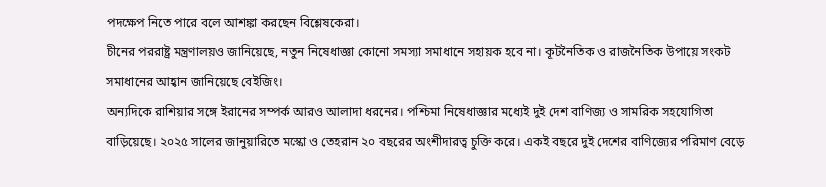পদক্ষেপ নিতে পারে বলে আশঙ্কা করছেন বিশ্লেষকেরা।
চীনের পররাষ্ট্র মন্ত্রণালয়ও জানিয়েছে, নতুন নিষেধাজ্ঞা কোনো সমস্যা সমাধানে সহায়ক হবে না। কূটনৈতিক ও রাজনৈতিক উপায়ে সংকট সমাধানের আহ্বান জানিয়েছে বেইজিং।
অন্যদিকে রাশিয়ার সঙ্গে ইরানের সম্পর্ক আরও আলাদা ধরনের। পশ্চিমা নিষেধাজ্ঞার মধ্যেই দুই দেশ বাণিজ্য ও সামরিক সহযোগিতা বাড়িয়েছে। ২০২৫ সালের জানুয়ারিতে মস্কো ও তেহরান ২০ বছরের অংশীদারত্ব চুক্তি করে। একই বছরে দুই দেশের বাণিজ্যের পরিমাণ বেড়ে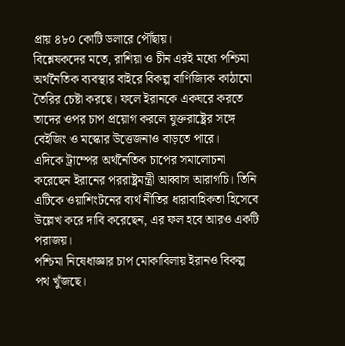প্রায় ৪৮০ কোটি ডলারে পৌঁছায়।
বিশ্লেষকদের মতে, রাশিয়া ও চীন এরই মধ্যে পশ্চিমা অর্থনৈতিক ব্যবস্থার বাইরে বিকল্প বাণিজ্যিক কাঠামো তৈরির চেষ্টা করছে। ফলে ইরানকে একঘরে করতে তাদের ওপর চাপ প্রয়োগ করলে যুক্তরাষ্ট্রের সঙ্গে বেইজিং ও মস্কোর উত্তেজনাও বাড়তে পারে।
এদিকে ট্রাম্পের অর্থনৈতিক চাপের সমালোচনা করেছেন ইরানের পররাষ্ট্রমন্ত্রী আব্বাস আরাগচি। তিনি এটিকে ওয়াশিংটনের ব্যর্থ নীতির ধারাবাহিকতা হিসেবে উল্লেখ করে দাবি করেছেন, এর ফল হবে আরও একটি পরাজয়।
পশ্চিমা নিষেধাজ্ঞার চাপ মোকাবিলায় ইরানও বিকল্প পথ খুঁজছে।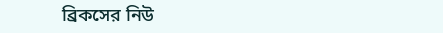ব্রিকসের নিউ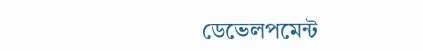ডেভেলপমেন্ট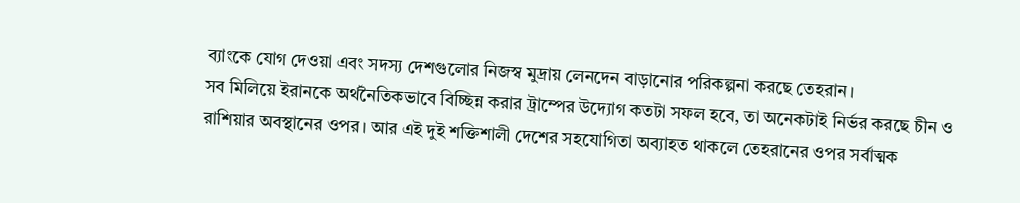ব্যাংকে যোগ দেওয়া এবং সদস্য দেশগুলোর নিজস্ব মুদ্রায় লেনদেন বাড়ানোর পরিকল্পনা করছে তেহরান।
সব মিলিয়ে ইরানকে অর্থনৈতিকভাবে বিচ্ছিন্ন করার ট্রাম্পের উদ্যোগ কতটা সফল হবে, তা অনেকটাই নির্ভর করছে চীন ও রাশিয়ার অবস্থানের ওপর। আর এই দুই শক্তিশালী দেশের সহযোগিতা অব্যাহত থাকলে তেহরানের ওপর সর্বাত্মক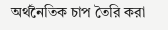অর্থনৈতিক চাপ তৈরি করা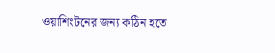ওয়াশিংটনের জন্য কঠিন হতে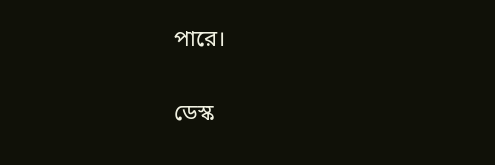পারে।

ডেস্ক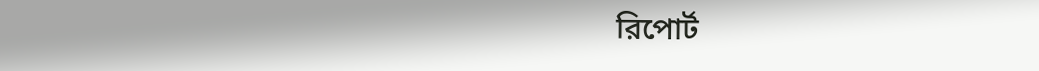রিপোর্ট